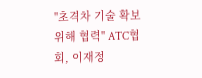"초격차 기술 확보 위해 협력" ATC협회, 이재정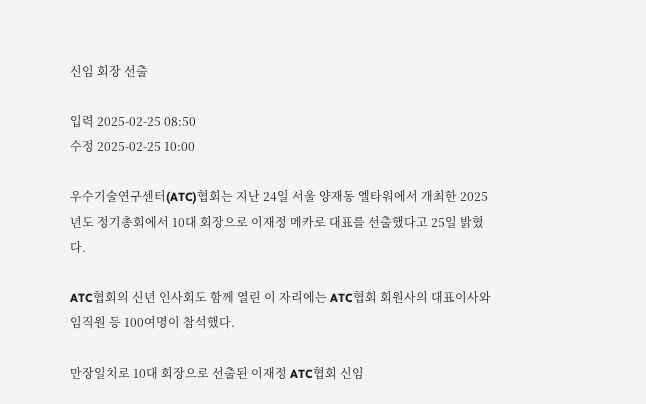신임 회장 선출

입력 2025-02-25 08:50
수정 2025-02-25 10:00

우수기술연구센터(ATC)협회는 지난 24일 서울 양재동 엘타워에서 개최한 2025년도 정기총회에서 10대 회장으로 이재정 메카로 대표를 선출했다고 25일 밝혔다.

ATC협회의 신년 인사회도 함께 열린 이 자리에는 ATC협회 회원사의 대표이사와 임직원 등 100여명이 참석했다.

만장일치로 10대 회장으로 선출된 이재정 ATC협회 신임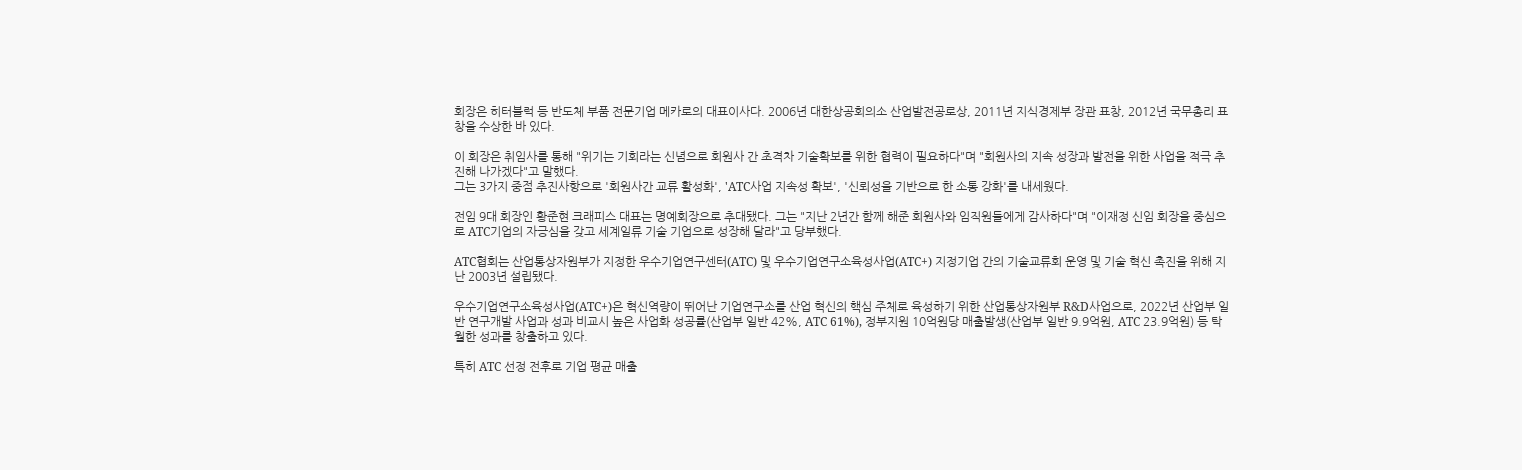회장은 히터블럭 등 반도체 부품 전문기업 메카로의 대표이사다. 2006년 대한상공회의소 산업발전공로상, 2011년 지식경제부 장관 표창, 2012년 국무총리 표창을 수상한 바 있다.

이 회장은 취임사를 통해 "위기는 기회라는 신념으로 회원사 간 초격차 기술확보를 위한 협력이 필요하다"며 "회원사의 지속 성장과 발전을 위한 사업을 적극 추진해 나가겠다"고 말했다.
그는 3가지 중점 추진사항으로 '회원사간 교류 활성화', 'ATC사업 지속성 확보', '신뢰성을 기반으로 한 소통 강화'를 내세웠다.

전임 9대 회장인 황준현 크래피스 대표는 명예회장으로 추대됐다. 그는 "지난 2년간 함께 해준 회원사와 임직원들에게 감사하다"며 "이재정 신임 회장을 중심으로 ATC기업의 자긍심을 갖고 세계일류 기술 기업으로 성장해 달라"고 당부했다.

ATC협회는 산업통상자원부가 지정한 우수기업연구센터(ATC) 및 우수기업연구소육성사업(ATC+) 지정기업 간의 기술교류회 운영 및 기술 혁신 촉진을 위해 지난 2003년 설립됐다.

우수기업연구소육성사업(ATC+)은 혁신역량이 뛰어난 기업연구소를 산업 혁신의 핵심 주체로 육성하기 위한 산업통상자원부 R&D사업으로, 2022년 산업부 일반 연구개발 사업과 성과 비교시 높은 사업화 성공률(산업부 일반 42%, ATC 61%), 정부지원 10억원당 매출발생(산업부 일반 9.9억원, ATC 23.9억원) 등 탁월한 성과를 창출하고 있다.

특히 ATC 선정 전후로 기업 평균 매출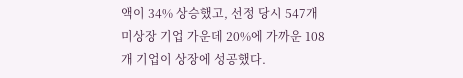액이 34% 상승했고, 선정 당시 547개 미상장 기업 가운데 20%에 가까운 108개 기업이 상장에 성공했다.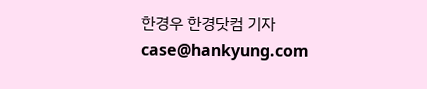한경우 한경닷컴 기자 case@hankyung.com